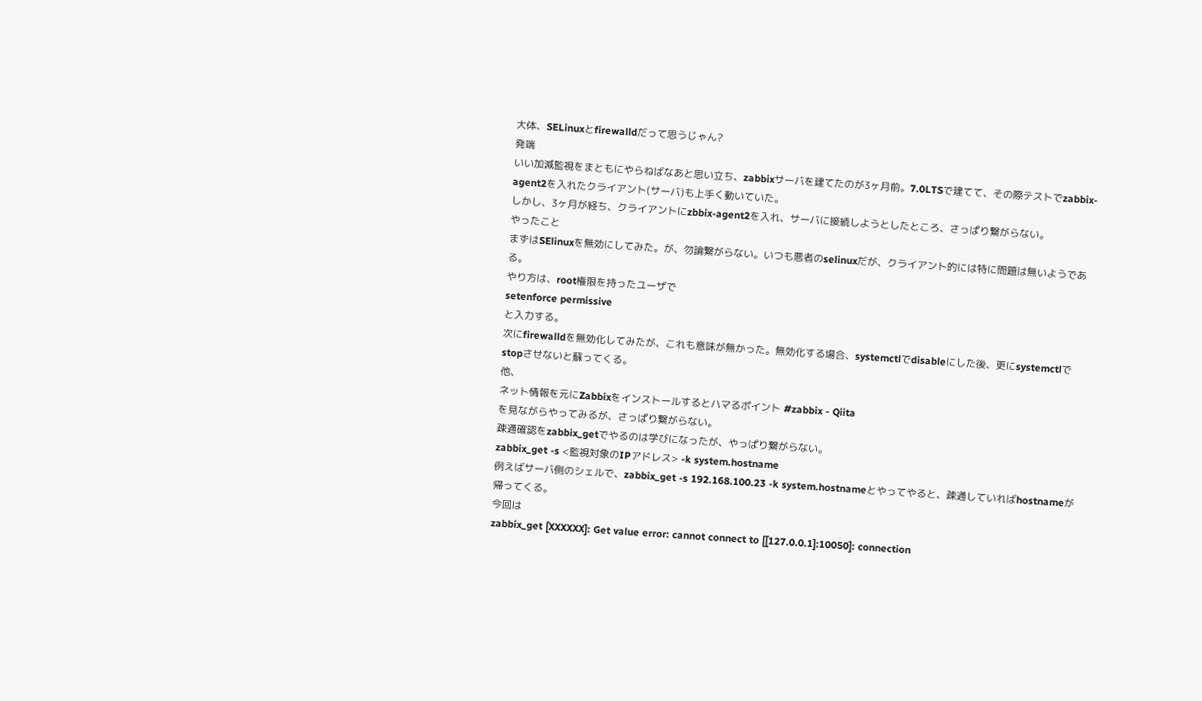大体、SELinuxとfirewalldだって思うじゃん?
発端
いい加減監視をまともにやらねばなあと思い立ち、zabbixサーバを建てたのが3ヶ月前。7.0LTSで建てて、その際テストでzabbix-agent2を入れたクライアント(サーバ)も上手く動いていた。
しかし、3ヶ月が経ち、クライアントにzbbix-agent2を入れ、サーバに接続しようとしたところ、さっぱり繋がらない。
やったこと
まずはSElinuxを無効にしてみた。が、勿論繋がらない。いつも悪者のselinuxだが、クライアント的には特に問題は無いようである。
やり方は、root権限を持ったユーザで
setenforce permissive
と入力する。
次にfirewalldを無効化してみたが、これも意味が無かった。無効化する場合、systemctlでdisableにした後、更にsystemctlでstopさせないと蘇ってくる。
他、
ネット情報を元にZabbixをインストールするとハマるポイント #zabbix - Qiita
を見ながらやってみるが、さっぱり繋がらない。
疎通確認をzabbix_getでやるのは学びになったが、やっぱり繋がらない。
zabbix_get -s <監視対象のIPアドレス> -k system.hostname
例えばサーバ側のシェルで、zabbix_get -s 192.168.100.23 -k system.hostnameとやってやると、疎通していればhostnameが帰ってくる。
今回は
zabbix_get [XXXXXX]: Get value error: cannot connect to [[127.0.0.1]:10050]: connection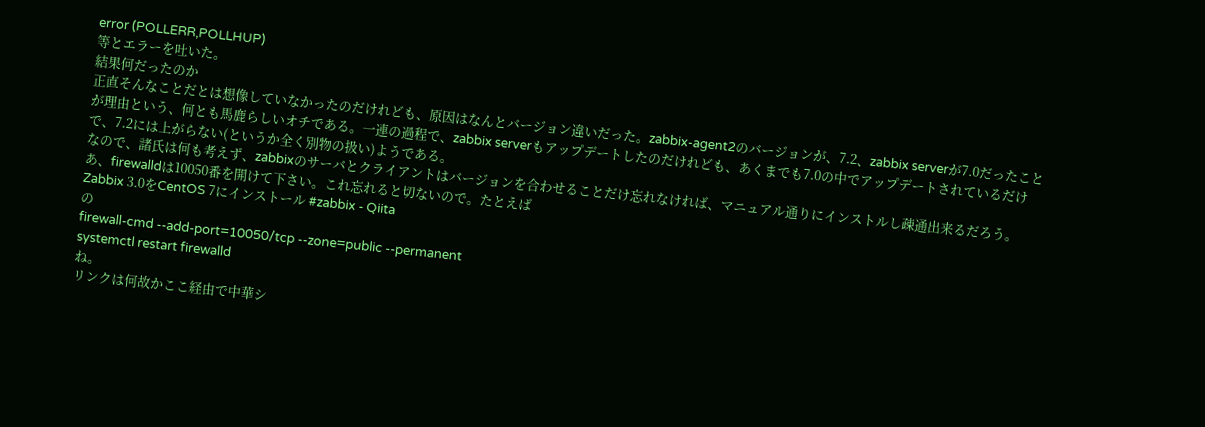error (POLLERR,POLLHUP)
等とエラーを吐いた。
結果何だったのか
正直そんなことだとは想像していなかったのだけれども、原因はなんとバージョン違いだった。zabbix-agent2のバージョンが、7.2、zabbix serverが7.0だったことが理由という、何とも馬鹿らしいオチである。一連の過程で、zabbix serverもアップデートしたのだけれども、あくまでも7.0の中でアップデートされているだけで、7.2には上がらない(というか全く別物の扱い)ようである。
なので、諸氏は何も考えず、zabbixのサーバとクライアントはバージョンを合わせることだけ忘れなければ、マニュアル通りにインストルし疎通出来るだろう。
あ、firewalldは10050番を開けて下さい。これ忘れると切ないので。たとえば
Zabbix 3.0をCentOS 7にインストール #zabbix - Qiita
の
firewall-cmd --add-port=10050/tcp --zone=public --permanent
systemctl restart firewalld
ね。
リンクは何故かここ経由で中華シ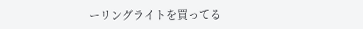ーリングライトを買ってる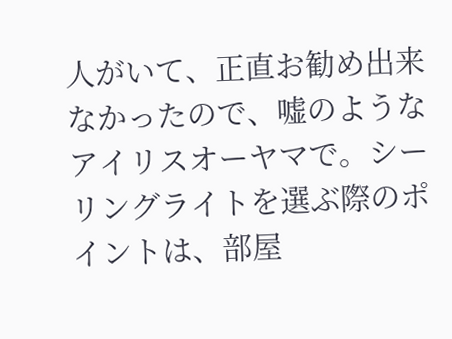人がいて、正直お勧め出来なかったので、嘘のようなアイリスオーヤマで。シーリングライトを選ぶ際のポイントは、部屋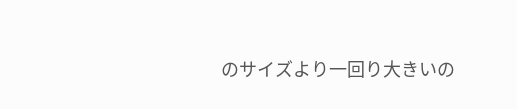のサイズより一回り大きいの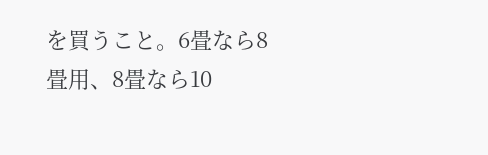を買うこと。6畳なら8畳用、8畳なら10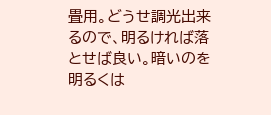畳用。どうせ調光出来るので、明るければ落とせば良い。暗いのを明るくは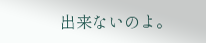出来ないのよ。